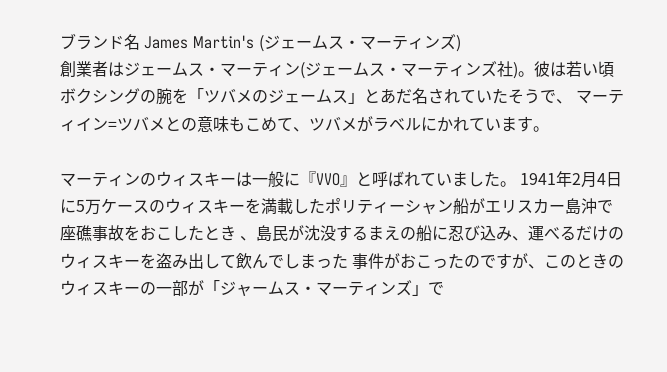ブランド名 James Martin's (ジェームス・マーティンズ)
創業者はジェームス・マーティン(ジェームス・マーティンズ社)。彼は若い頃 ボクシングの腕を「ツバメのジェームス」とあだ名されていたそうで、 マーティイン=ツバメとの意味もこめて、ツバメがラベルにかれています。

マーティンのウィスキーは一般に『VVO』と呼ばれていました。 1941年2月4日に5万ケースのウィスキーを満載したポリティーシャン船がエリスカー島沖で座礁事故をおこしたとき 、島民が沈没するまえの船に忍び込み、運べるだけのウィスキーを盗み出して飲んでしまった 事件がおこったのですが、このときのウィスキーの一部が「ジャームス・マーティンズ」で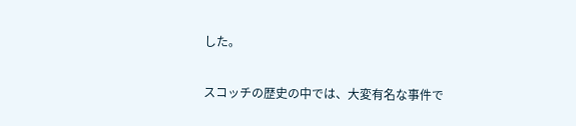した。

スコッチの歴史の中では、大変有名な事件で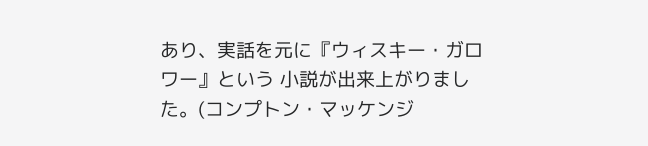あり、実話を元に『ウィスキー・ガロワー』という 小説が出来上がりました。(コンプトン・マッケンジ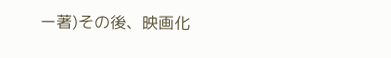ー著)その後、映画化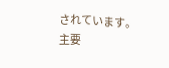されています。
主要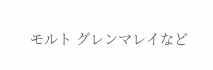モルト グレンマレイなど